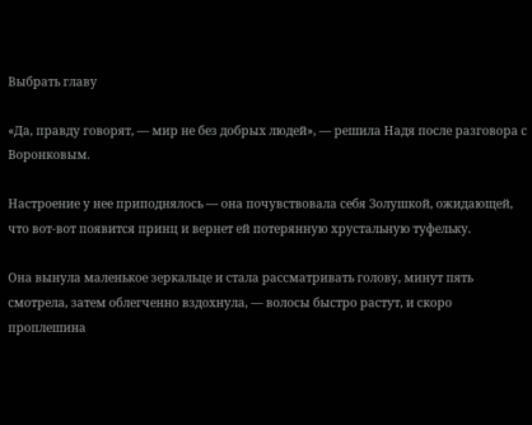Выбрать главу

«Да, правду говорят, — мир не без добрых людей», — решила Надя после разговора с Воронковым.

Настроение у нее приподнялось — она почувствовала себя Золушкой, ожидающей, что вот-вот появится принц и вернет ей потерянную хрустальную туфельку.

Она вынула маленькое зеркальце и стала рассматривать голову, минут пять смотрела, затем облегченно вздохнула, — волосы быстро растут, и скоро проплешина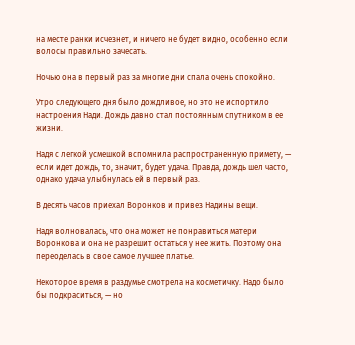на месте ранки исчезнет, и ничего не будет видно, особенно если волосы правильно зачесать.

Ночью она в первый раз за многие дни спала очень спокойно.

Утро следующего дня было дождливое, но это не испортило настроения Нади. Дождь давно стал постоянным спутником в ее жизни.

Надя с легкой усмешкой вспомнила распространенную примету, — если идет дождь, то, значит, будет удача. Правда, дождь шел часто, однако удача улыбнулась ей в первый раз.

В десять часов приехал Воронков и привез Надины вещи.

Надя волновалась, что она может не понравиться матери Воронкова и она не разрешит остаться у нее жить. Поэтому она переоделась в свое самое лучшее платье.

Некоторое время в раздумье смотрела на косметичку. Надо было бы подкраситься, — но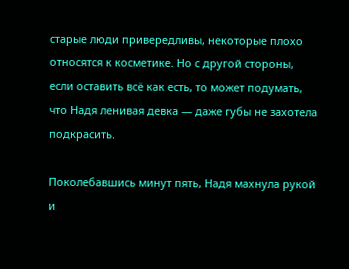старые люди привередливы, некоторые плохо относятся к косметике. Но с другой стороны, если оставить всё как есть, то может подумать, что Надя ленивая девка — даже губы не захотела подкрасить.

Поколебавшись минут пять, Надя махнула рукой и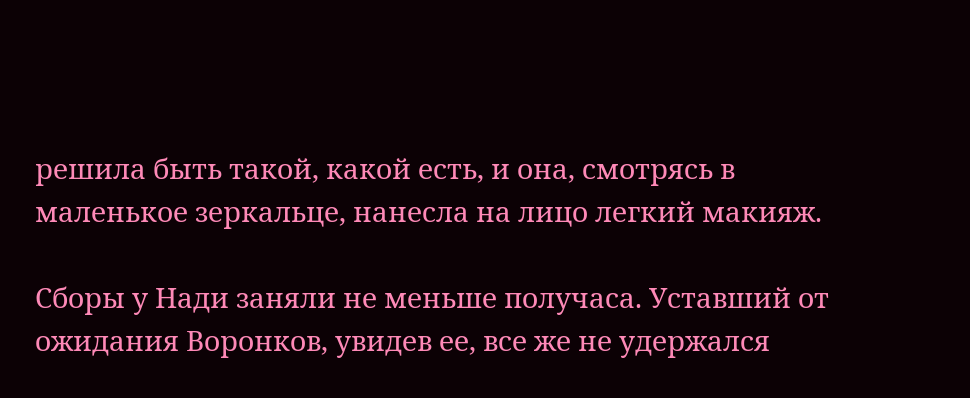решила быть такой, какой есть, и она, смотрясь в маленькое зеркальце, нанесла на лицо легкий макияж.

Сборы у Нади заняли не меньше получаса. Уставший от ожидания Воронков, увидев ее, все же не удержался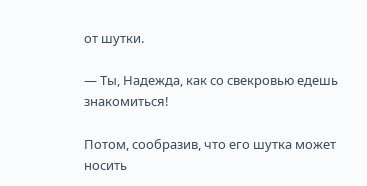от шутки.

— Ты, Надежда, как со свекровью едешь знакомиться!

Потом, сообразив, что его шутка может носить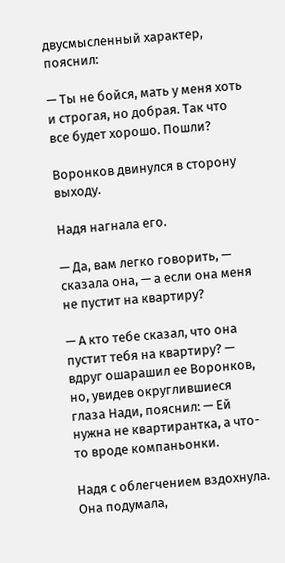двусмысленный характер, пояснил:

— Ты не бойся, мать у меня хоть и строгая, но добрая. Так что все будет хорошо. Пошли?

Воронков двинулся в сторону выходу.

Надя нагнала его.

— Да, вам легко говорить, — сказала она, — а если она меня не пустит на квартиру?

— А кто тебе сказал, что она пустит тебя на квартиру? — вдруг ошарашил ее Воронков, но, увидев округлившиеся глаза Нади, пояснил: — Ей нужна не квартирантка, а что-то вроде компаньонки.

Надя с облегчением вздохнула. Она подумала,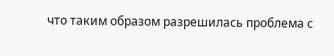что таким образом разрешилась проблема с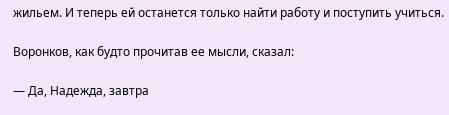жильем. И теперь ей останется только найти работу и поступить учиться.

Воронков, как будто прочитав ее мысли, сказал:

— Да, Надежда, завтра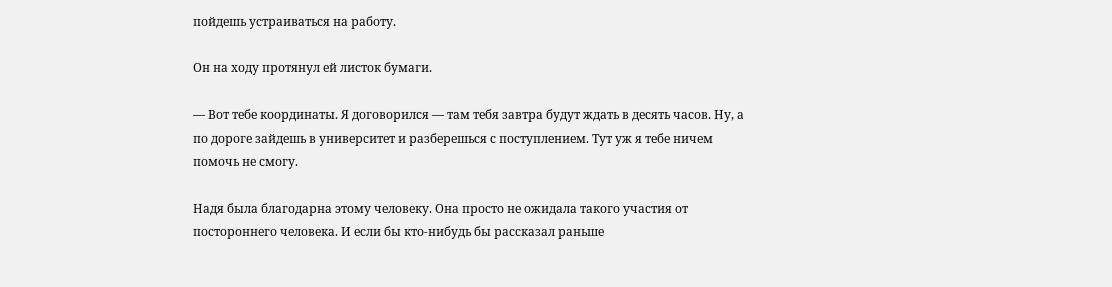пойдешь устраиваться на работу.

Он на ходу протянул ей листок бумаги.

— Вот тебе координаты. Я договорился — там тебя завтра будут ждать в десять часов. Ну, а по дороге зайдешь в университет и разберешься с поступлением. Тут уж я тебе ничем помочь не смогу.

Надя была благодарна этому человеку. Она просто не ожидала такого участия от постороннего человека. И если бы кто-нибудь бы рассказал раньше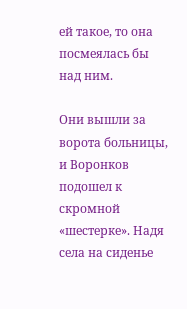ей такое, то она посмеялась бы над ним.

Они вышли за ворота больницы, и Воронков подошел к скромной «шестерке». Надя села на сиденье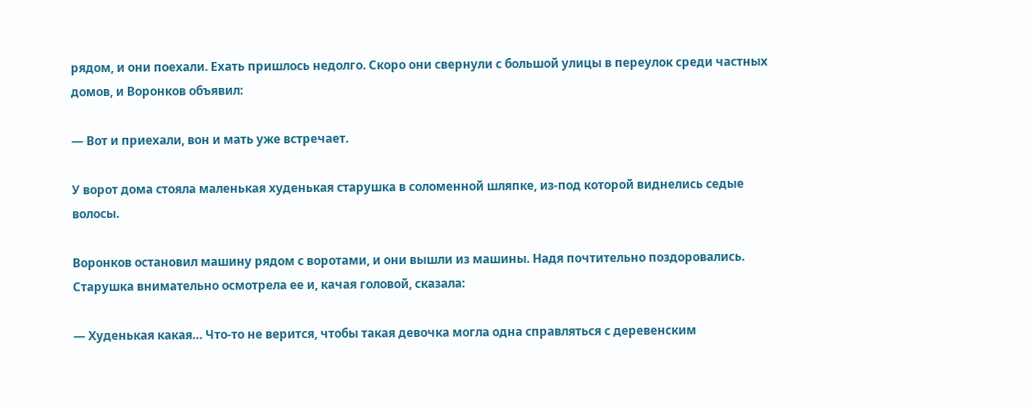рядом, и они поехали. Ехать пришлось недолго. Скоро они свернули с большой улицы в переулок среди частных домов, и Воронков объявил:

— Вот и приехали, вон и мать уже встречает.

У ворот дома стояла маленькая худенькая старушка в соломенной шляпке, из-под которой виднелись седые волосы.

Воронков остановил машину рядом с воротами, и они вышли из машины. Надя почтительно поздоровались. Старушка внимательно осмотрела ее и, качая головой, сказала:

— Худенькая какая… Что-то не верится, чтобы такая девочка могла одна справляться с деревенским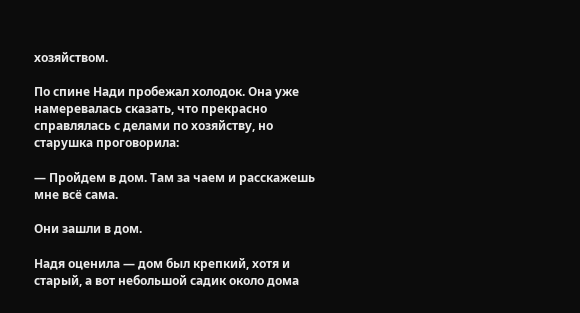хозяйством.

По спине Нади пробежал холодок. Она уже намеревалась сказать, что прекрасно справлялась с делами по хозяйству, но старушка проговорила:

— Пройдем в дом. Там за чаем и расскажешь мне всё сама.

Они зашли в дом.

Надя оценила — дом был крепкий, хотя и старый, а вот небольшой садик около дома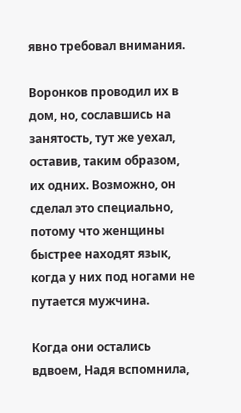явно требовал внимания.

Воронков проводил их в дом, но, сославшись на занятость, тут же уехал, оставив, таким образом, их одних. Возможно, он сделал это специально, потому что женщины быстрее находят язык, когда у них под ногами не путается мужчина.

Когда они остались вдвоем, Надя вспомнила,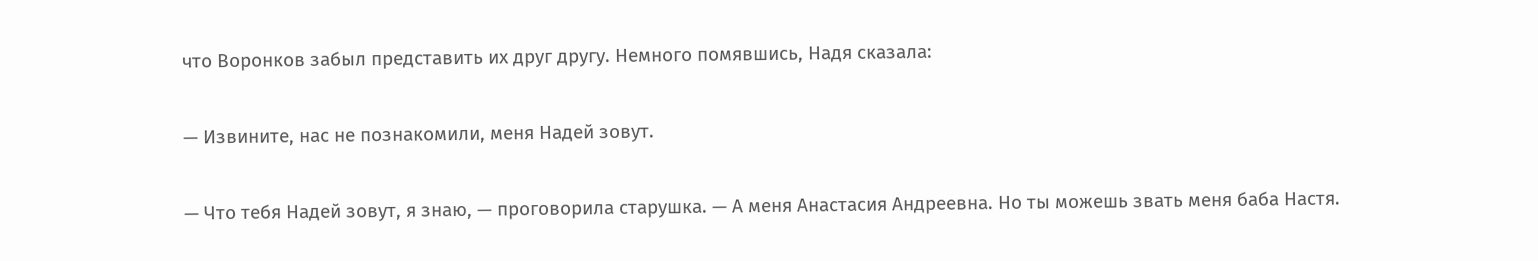что Воронков забыл представить их друг другу. Немного помявшись, Надя сказала:

— Извините, нас не познакомили, меня Надей зовут.

— Что тебя Надей зовут, я знаю, — проговорила старушка. — А меня Анастасия Андреевна. Но ты можешь звать меня баба Настя.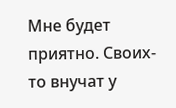Мне будет приятно. Своих-то внучат у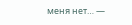меня нет… —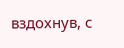вздохнув, с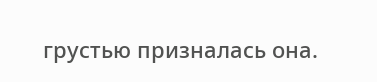грустью призналась она.